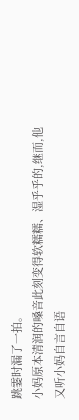跳霎时漏了一拍。
小妈原本清润的嗓音此刻变得软糯糯、湿乎乎的,继而,他又听小妈自言自语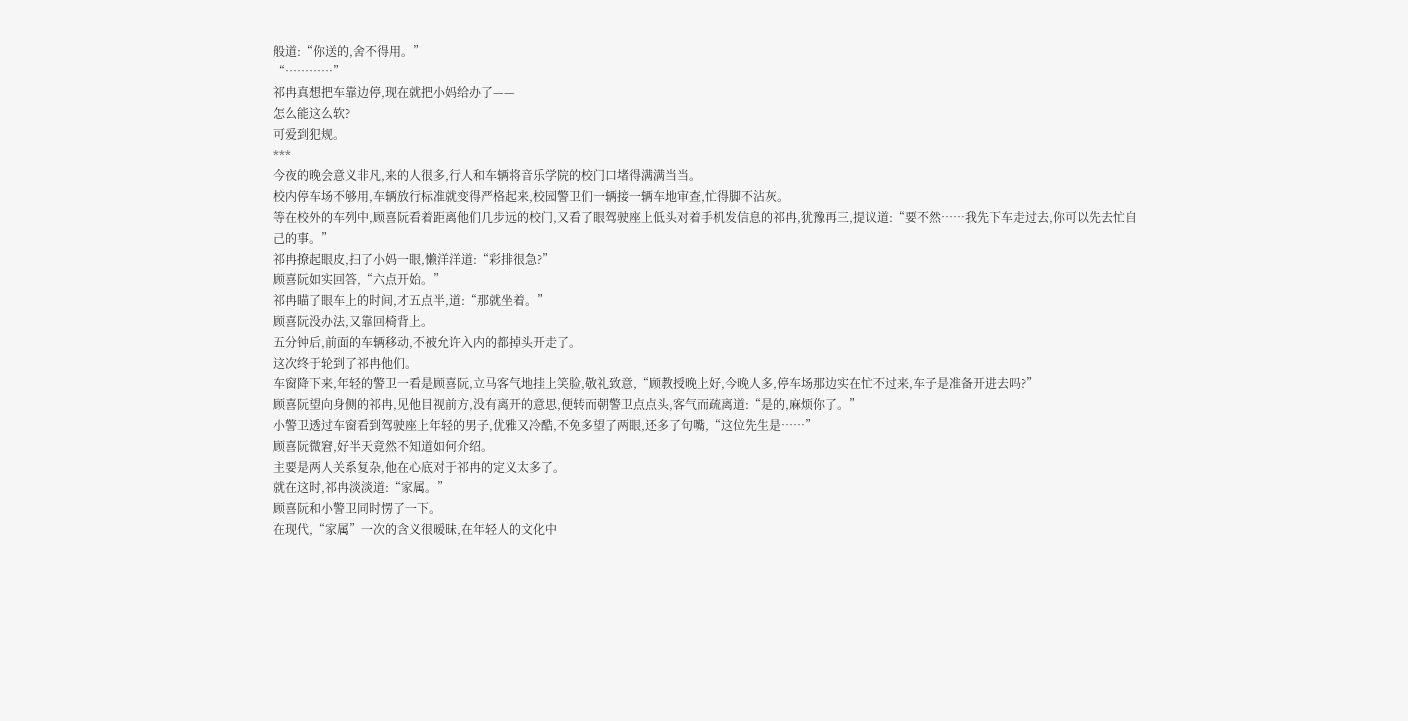般道:“你送的,舍不得用。”
“…………”
祁冉真想把车靠边停,现在就把小妈给办了——
怎么能这么软?
可爱到犯规。
***
今夜的晚会意义非凡,来的人很多,行人和车辆将音乐学院的校门口堵得满满当当。
校内停车场不够用,车辆放行标准就变得严格起来,校园警卫们一辆接一辆车地审查,忙得脚不沾灰。
等在校外的车列中,顾喜阮看着距离他们几步远的校门,又看了眼驾驶座上低头对着手机发信息的祁冉,犹豫再三,提议道:“要不然……我先下车走过去,你可以先去忙自己的事。”
祁冉撩起眼皮,扫了小妈一眼,懒洋洋道:“彩排很急?”
顾喜阮如实回答,“六点开始。”
祁冉瞄了眼车上的时间,才五点半,道:“那就坐着。”
顾喜阮没办法,又靠回椅背上。
五分钟后,前面的车辆移动,不被允许入内的都掉头开走了。
这次终于轮到了祁冉他们。
车窗降下来,年轻的警卫一看是顾喜阮,立马客气地挂上笑脸,敬礼致意,“顾教授晚上好,今晚人多,停车场那边实在忙不过来,车子是准备开进去吗?”
顾喜阮望向身侧的祁冉,见他目视前方,没有离开的意思,便转而朝警卫点点头,客气而疏离道:“是的,麻烦你了。”
小警卫透过车窗看到驾驶座上年轻的男子,优雅又冷酷,不免多望了两眼,还多了句嘴,“这位先生是……”
顾喜阮微窘,好半天竟然不知道如何介绍。
主要是两人关系复杂,他在心底对于祁冉的定义太多了。
就在这时,祁冉淡淡道:“家属。”
顾喜阮和小警卫同时愣了一下。
在现代,“家属”一次的含义很暧昧,在年轻人的文化中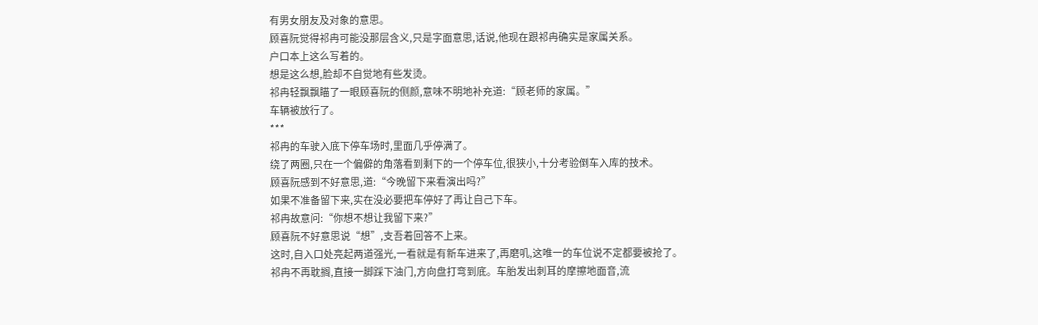有男女朋友及对象的意思。
顾喜阮觉得祁冉可能没那层含义,只是字面意思,话说,他现在跟祁冉确实是家属关系。
户口本上这么写着的。
想是这么想,脸却不自觉地有些发烫。
祁冉轻飘飘瞄了一眼顾喜阮的侧颜,意味不明地补充道:“顾老师的家属。”
车辆被放行了。
***
祁冉的车驶入底下停车场时,里面几乎停满了。
绕了两圈,只在一个偏僻的角落看到剩下的一个停车位,很狭小,十分考验倒车入库的技术。
顾喜阮感到不好意思,道:“今晚留下来看演出吗?”
如果不准备留下来,实在没必要把车停好了再让自己下车。
祁冉故意问:“你想不想让我留下来?”
顾喜阮不好意思说“想”,支吾着回答不上来。
这时,自入口处亮起两道强光,一看就是有新车进来了,再磨叽,这唯一的车位说不定都要被抢了。
祁冉不再耽搁,直接一脚踩下油门,方向盘打弯到底。车胎发出刺耳的摩擦地面音,流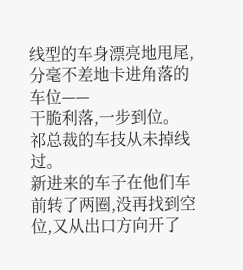线型的车身漂亮地甩尾,分毫不差地卡进角落的车位——
干脆利落,一步到位。
祁总裁的车技从未掉线过。
新进来的车子在他们车前转了两圈,没再找到空位,又从出口方向开了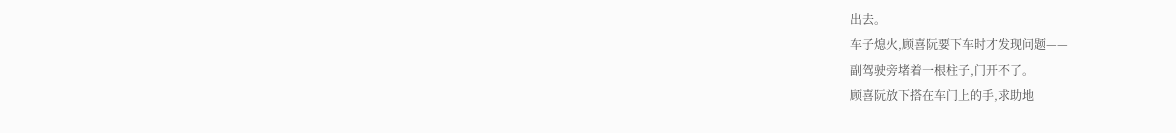出去。
车子熄火,顾喜阮要下车时才发现问题——
副驾驶旁堵着一根柱子,门开不了。
顾喜阮放下搭在车门上的手,求助地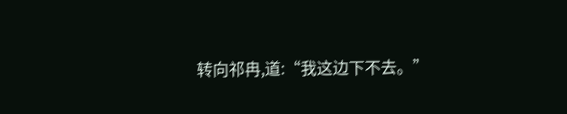转向祁冉,道:“我这边下不去。”